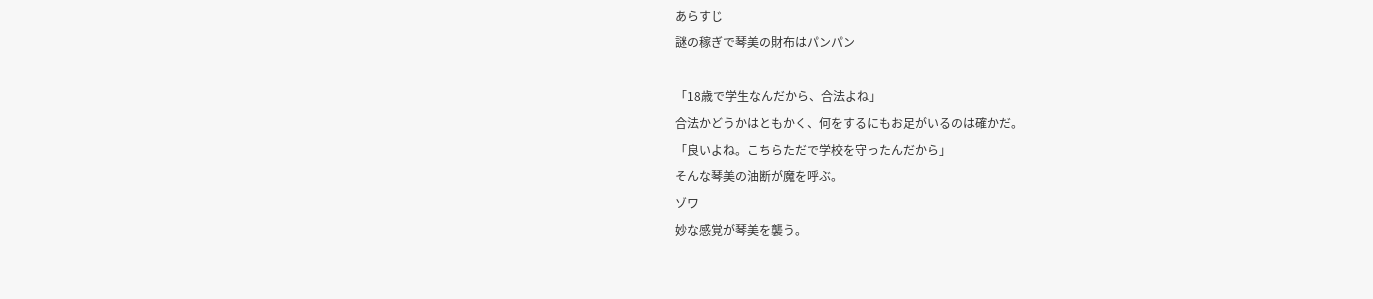あらすじ
謎の稼ぎで琴美の財布はパンパン

「18歳で学生なんだから、合法よね」
合法かどうかはともかく、何をするにもお足がいるのは確かだ。
「良いよね。こちらただで学校を守ったんだから」
そんな琴美の油断が魔を呼ぶ。
ゾワ
妙な感覚が琴美を襲う。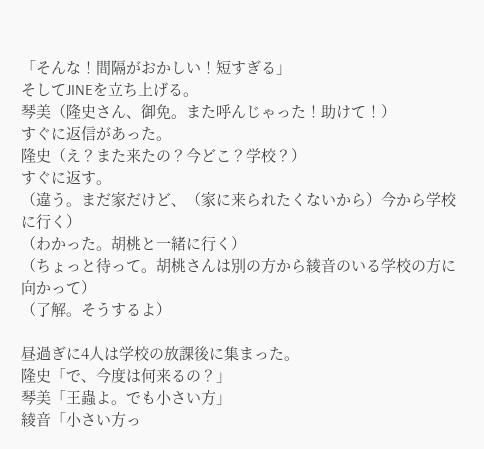「そんな！間隔がおかしい！短すぎる」
そしてJINEを立ち上げる。
琴美（隆史さん、御免。また呼んじゃった！助けて！）
すぐに返信があった。
隆史（え？また来たの？今どこ？学校？）
すぐに返す。
（違う。まだ家だけど、（家に来られたくないから）今から学校に行く）
（わかった。胡桃と一緒に行く）
（ちょっと待って。胡桃さんは別の方から綾音のいる学校の方に向かって）
（了解。そうするよ）

昼過ぎに4人は学校の放課後に集まった。
隆史「で、今度は何来るの？」
琴美「王蟲よ。でも小さい方」
綾音「小さい方っ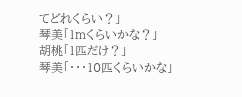てどれくらい？」
琴美「１ｍくらいかな？」
胡桃「1匹だけ？」
琴美「・・・10匹くらいかな」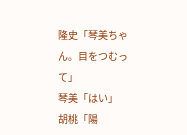隆史「琴美ちゃん。目をつむって」
琴美「はい」
胡桃「陽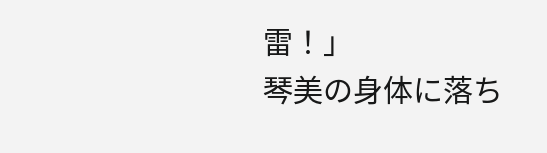雷！」
琴美の身体に落ち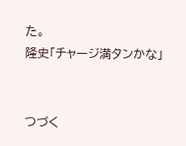た。
隆史「チャージ満タンかな」


つづく